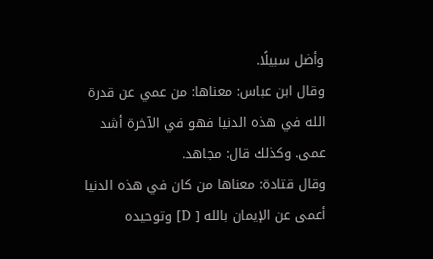وأضل سبيلًا.
وقال ابن عباس: معناها: من عمي عن قدرة الله في هذه الدنيا فهو في الآخرة أشد عمى. وكذلك قال: مجاهد.
وقال قتادة: معناها من كان في هذه الدنيا أعمى عن الإيمان بالله [ D] وتوحيده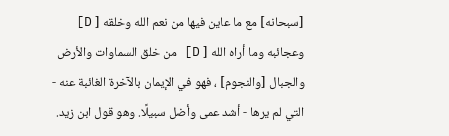[سبحانه] مع ما عاين فيها من نعم الله وخلقه [ D] وعجائبه وما أراه الله [ D] من خلق السماوات والأرض والجبال [والنجوم] ، فهو في الإيمان بالآخرة الغائبة عنه - التي لم يرها - أشد عمى وأضل سبيلًا. وهو قول ابن زيد.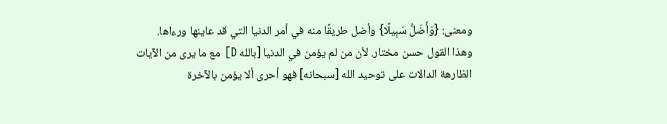ومعنى: {وَأَضَلُّ سَبِيلًا} وأضل طريقًا منه في أمر الدنيا التي قد عاينها ورءاها.
وهذا القول حسن مختار. لأن من لم يؤمن في الدنيا [بالله D] مع ما يرى من الآيات الظارهة الدالات على توحيد الله [سبحانه] فهو أحرى ألا يؤمن بالآخرة